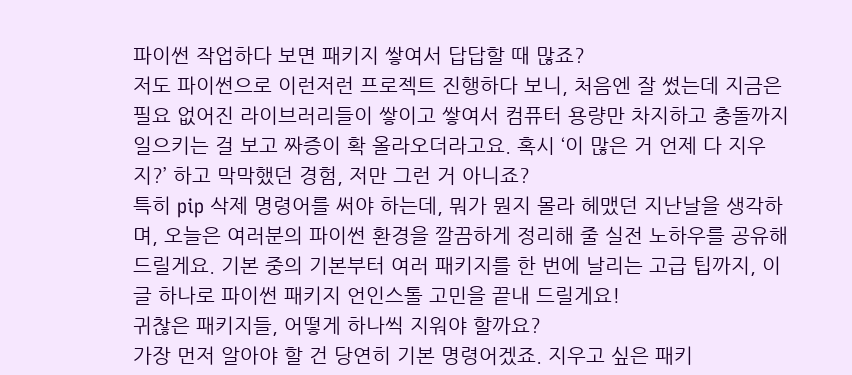파이썬 작업하다 보면 패키지 쌓여서 답답할 때 많죠?
저도 파이썬으로 이런저런 프로젝트 진행하다 보니, 처음엔 잘 썼는데 지금은 필요 없어진 라이브러리들이 쌓이고 쌓여서 컴퓨터 용량만 차지하고 충돌까지 일으키는 걸 보고 짜증이 확 올라오더라고요. 혹시 ‘이 많은 거 언제 다 지우지?’ 하고 막막했던 경험, 저만 그런 거 아니죠?
특히 pip 삭제 명령어를 써야 하는데, 뭐가 뭔지 몰라 헤맸던 지난날을 생각하며, 오늘은 여러분의 파이썬 환경을 깔끔하게 정리해 줄 실전 노하우를 공유해 드릴게요. 기본 중의 기본부터 여러 패키지를 한 번에 날리는 고급 팁까지, 이 글 하나로 파이썬 패키지 언인스톨 고민을 끝내 드릴게요!
귀찮은 패키지들, 어떻게 하나씩 지워야 할까요?
가장 먼저 알아야 할 건 당연히 기본 명령어겠죠. 지우고 싶은 패키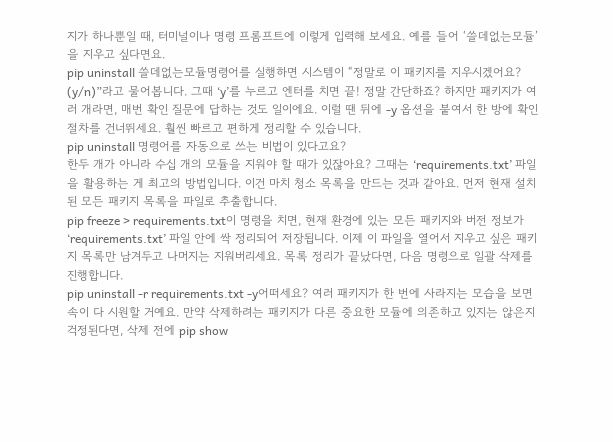지가 하나뿐일 때, 터미널이나 명령 프롬프트에 이렇게 입력해 보세요. 예를 들어 ‘쓸데없는모듈’을 지우고 싶다면요.
pip uninstall 쓸데없는모듈명령어를 실행하면 시스템이 “정말로 이 패키지를 지우시겠어요? (y/n)”라고 물어봅니다. 그때 ‘y’를 누르고 엔터를 치면 끝! 정말 간단하죠? 하지만 패키지가 여러 개라면, 매번 확인 질문에 답하는 것도 일이에요. 이럴 땐 뒤에 -y 옵션을 붙여서 한 방에 확인 절차를 건너뛰세요. 훨씬 빠르고 편하게 정리할 수 있습니다.
pip uninstall 명령어를 자동으로 쓰는 비법이 있다고요?
한두 개가 아니라 수십 개의 모듈을 지워야 할 때가 있잖아요? 그때는 ‘requirements.txt’ 파일을 활용하는 게 최고의 방법입니다. 이건 마치 청소 목록을 만드는 것과 같아요. 먼저 현재 설치된 모든 패키지 목록을 파일로 추출합니다.
pip freeze > requirements.txt이 명령을 치면, 현재 환경에 있는 모든 패키지와 버전 정보가 ‘requirements.txt’ 파일 안에 싹 정리되어 저장됩니다. 이제 이 파일을 열어서 지우고 싶은 패키지 목록만 남겨두고 나머지는 지워버리세요. 목록 정리가 끝났다면, 다음 명령으로 일괄 삭제를 진행합니다.
pip uninstall -r requirements.txt -y어떠세요? 여러 패키지가 한 번에 사라지는 모습을 보면 속이 다 시원할 거예요. 만약 삭제하려는 패키지가 다른 중요한 모듈에 의존하고 있지는 않은지 걱정된다면, 삭제 전에 pip show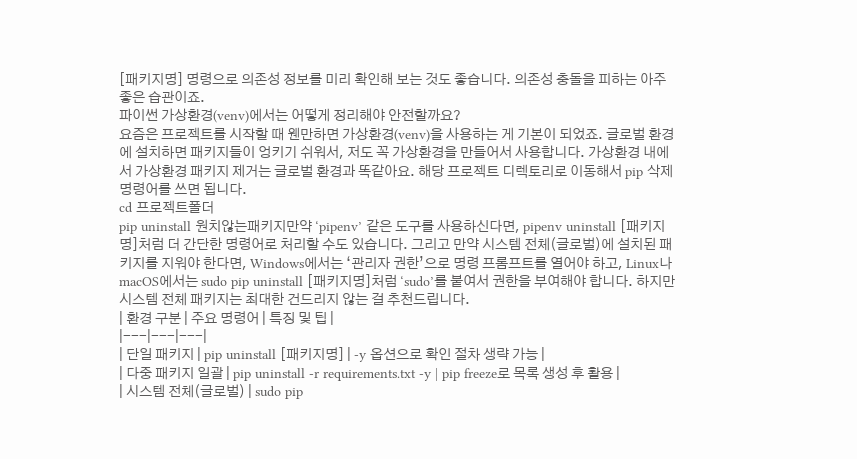[패키지명] 명령으로 의존성 정보를 미리 확인해 보는 것도 좋습니다. 의존성 충돌을 피하는 아주 좋은 습관이죠.
파이썬 가상환경(venv)에서는 어떻게 정리해야 안전할까요?
요즘은 프로젝트를 시작할 때 웬만하면 가상환경(venv)을 사용하는 게 기본이 되었죠. 글로벌 환경에 설치하면 패키지들이 엉키기 쉬워서, 저도 꼭 가상환경을 만들어서 사용합니다. 가상환경 내에서 가상환경 패키지 제거는 글로벌 환경과 똑같아요. 해당 프로젝트 디렉토리로 이동해서 pip 삭제 명령어를 쓰면 됩니다.
cd 프로젝트폴더
pip uninstall 원치않는패키지만약 ‘pipenv’ 같은 도구를 사용하신다면, pipenv uninstall [패키지명]처럼 더 간단한 명령어로 처리할 수도 있습니다. 그리고 만약 시스템 전체(글로벌)에 설치된 패키지를 지워야 한다면, Windows에서는 ‘관리자 권한’으로 명령 프롬프트를 열어야 하고, Linux나 macOS에서는 sudo pip uninstall [패키지명]처럼 ‘sudo’를 붙여서 권한을 부여해야 합니다. 하지만 시스템 전체 패키지는 최대한 건드리지 않는 걸 추천드립니다.
| 환경 구분 | 주요 명령어 | 특징 및 팁 |
|---|---|---|
| 단일 패키지 | pip uninstall [패키지명] | -y 옵션으로 확인 절차 생략 가능 |
| 다중 패키지 일괄 | pip uninstall -r requirements.txt -y | pip freeze로 목록 생성 후 활용 |
| 시스템 전체(글로벌) | sudo pip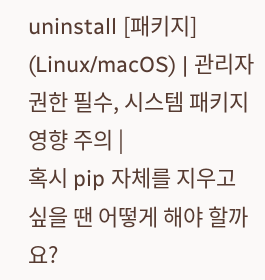uninstall [패키지] (Linux/macOS) | 관리자 권한 필수, 시스템 패키지 영향 주의 |
혹시 pip 자체를 지우고 싶을 땐 어떻게 해야 할까요?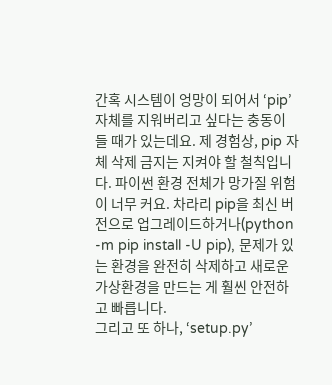간혹 시스템이 엉망이 되어서 ‘pip’ 자체를 지워버리고 싶다는 충동이 들 때가 있는데요. 제 경험상, pip 자체 삭제 금지는 지켜야 할 철칙입니다. 파이썬 환경 전체가 망가질 위험이 너무 커요. 차라리 pip을 최신 버전으로 업그레이드하거나(python -m pip install -U pip), 문제가 있는 환경을 완전히 삭제하고 새로운 가상환경을 만드는 게 훨씬 안전하고 빠릅니다.
그리고 또 하나, ‘setup.py’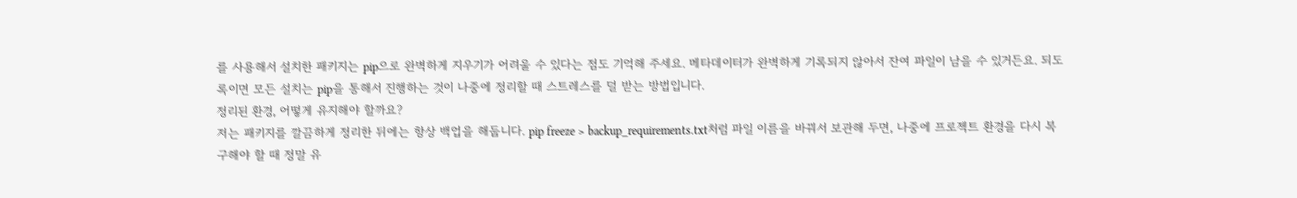를 사용해서 설치한 패키지는 pip으로 완벽하게 지우기가 어려울 수 있다는 점도 기억해 주세요. 메타데이터가 완벽하게 기록되지 않아서 잔여 파일이 남을 수 있거든요. 되도록이면 모든 설치는 pip을 통해서 진행하는 것이 나중에 정리할 때 스트레스를 덜 받는 방법입니다.
정리된 환경, 어떻게 유지해야 할까요?
저는 패키지를 깔끔하게 정리한 뒤에는 항상 백업을 해둡니다. pip freeze > backup_requirements.txt처럼 파일 이름을 바꿔서 보관해 두면, 나중에 프로젝트 환경을 다시 복구해야 할 때 정말 유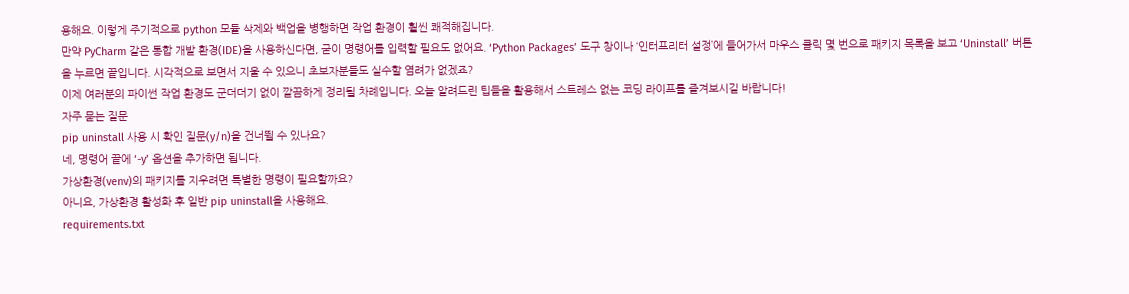용해요. 이렇게 주기적으로 python 모듈 삭제와 백업을 병행하면 작업 환경이 훨씬 쾌적해집니다.
만약 PyCharm 같은 통합 개발 환경(IDE)을 사용하신다면, 굳이 명령어를 입력할 필요도 없어요. ‘Python Packages’ 도구 창이나 ‘인터프리터 설정’에 들어가서 마우스 클릭 몇 번으로 패키지 목록을 보고 ‘Uninstall’ 버튼을 누르면 끝입니다. 시각적으로 보면서 지울 수 있으니 초보자분들도 실수할 염려가 없겠죠?
이제 여러분의 파이썬 작업 환경도 군더더기 없이 깔끔하게 정리될 차례입니다. 오늘 알려드린 팁들을 활용해서 스트레스 없는 코딩 라이프를 즐겨보시길 바랍니다!
자주 묻는 질문
pip uninstall 사용 시 확인 질문(y/n)을 건너뛸 수 있나요?
네, 명령어 끝에 ‘-y’ 옵션을 추가하면 됩니다.
가상환경(venv)의 패키지를 지우려면 특별한 명령이 필요할까요?
아니요, 가상환경 활성화 후 일반 pip uninstall을 사용해요.
requirements.txt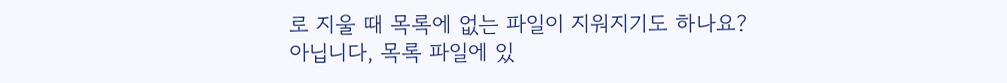로 지울 때 목록에 없는 파일이 지워지기도 하나요?
아닙니다, 목록 파일에 있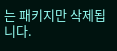는 패키지만 삭제됩니다.